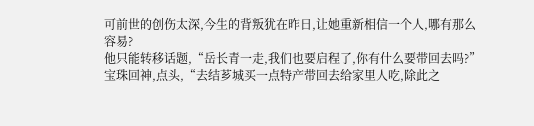可前世的创伤太深,今生的背叛犹在昨日,让她重新相信一个人,哪有那么容易?
他只能转移话题,“岳长青一走,我们也要启程了,你有什么要带回去吗?”
宝珠回神,点头,“去结芗城买一点特产带回去给家里人吃,除此之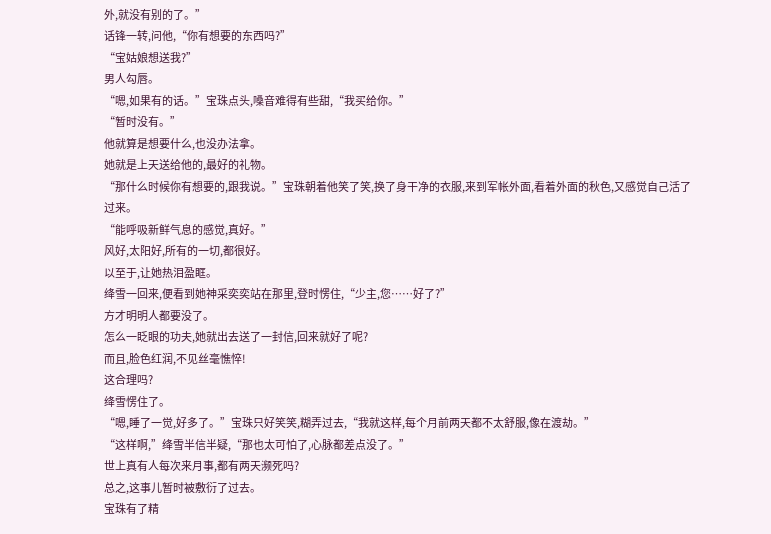外,就没有别的了。”
话锋一转,问他,“你有想要的东西吗?”
“宝姑娘想送我?”
男人勾唇。
“嗯,如果有的话。”宝珠点头,嗓音难得有些甜,“我买给你。”
“暂时没有。”
他就算是想要什么,也没办法拿。
她就是上天送给他的,最好的礼物。
“那什么时候你有想要的,跟我说。”宝珠朝着他笑了笑,换了身干净的衣服,来到军帐外面,看着外面的秋色,又感觉自己活了过来。
“能呼吸新鲜气息的感觉,真好。”
风好,太阳好,所有的一切,都很好。
以至于,让她热泪盈眶。
绛雪一回来,便看到她神采奕奕站在那里,登时愣住,“少主,您……好了?”
方才明明人都要没了。
怎么一眨眼的功夫,她就出去送了一封信,回来就好了呢?
而且,脸色红润,不见丝毫憔悴!
这合理吗?
绛雪愣住了。
“嗯,睡了一觉,好多了。”宝珠只好笑笑,糊弄过去,“我就这样,每个月前两天都不太舒服,像在渡劫。”
“这样啊,”绛雪半信半疑,“那也太可怕了,心脉都差点没了。”
世上真有人每次来月事,都有两天濒死吗?
总之,这事儿暂时被敷衍了过去。
宝珠有了精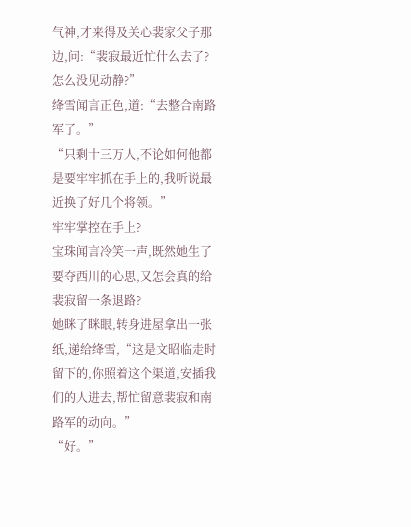气神,才来得及关心裴家父子那边,问:“裴寂最近忙什么去了?怎么没见动静?”
绛雪闻言正色,道:“去整合南路军了。”
“只剩十三万人,不论如何他都是要牢牢抓在手上的,我听说最近换了好几个将领。”
牢牢掌控在手上?
宝珠闻言冷笑一声,既然她生了要夺西川的心思,又怎会真的给裴寂留一条退路?
她眯了眯眼,转身进屋拿出一张纸,递给绛雪,“这是文昭临走时留下的,你照着这个渠道,安插我们的人进去,帮忙留意裴寂和南路军的动向。”
“好。”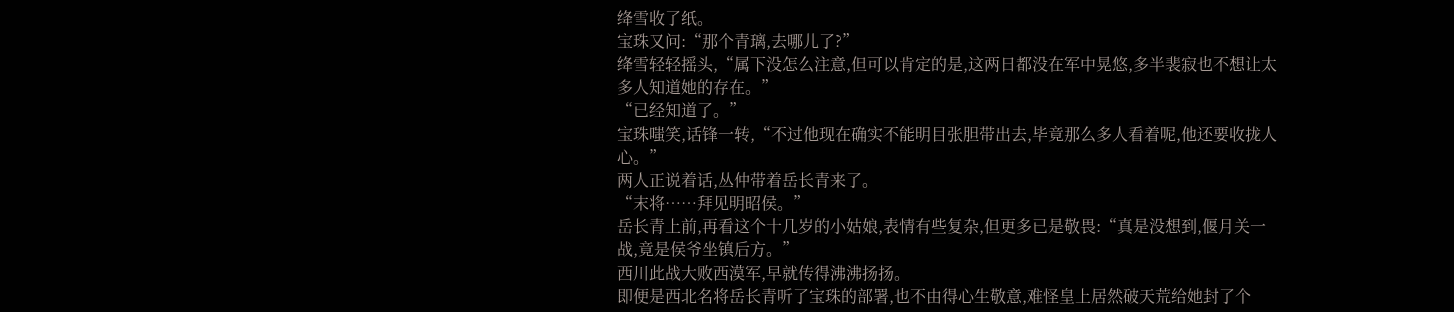绛雪收了纸。
宝珠又问:“那个青璃,去哪儿了?”
绛雪轻轻摇头,“属下没怎么注意,但可以肯定的是,这两日都没在军中晃悠,多半裴寂也不想让太多人知道她的存在。”
“已经知道了。”
宝珠嗤笑,话锋一转,“不过他现在确实不能明目张胆带出去,毕竟那么多人看着呢,他还要收拢人心。”
两人正说着话,丛仲带着岳长青来了。
“末将……拜见明昭侯。”
岳长青上前,再看这个十几岁的小姑娘,表情有些复杂,但更多已是敬畏:“真是没想到,偃月关一战,竟是侯爷坐镇后方。”
西川此战大败西漠军,早就传得沸沸扬扬。
即便是西北名将岳长青听了宝珠的部署,也不由得心生敬意,难怪皇上居然破天荒给她封了个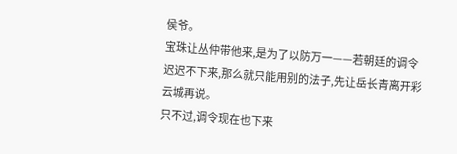侯爷。
宝珠让丛仲带他来,是为了以防万一——若朝廷的调令迟迟不下来,那么就只能用别的法子,先让岳长青离开彩云城再说。
只不过,调令现在也下来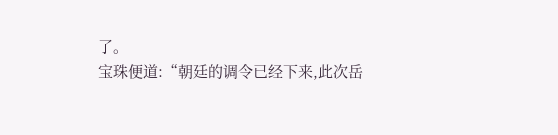了。
宝珠便道:“朝廷的调令已经下来,此次岳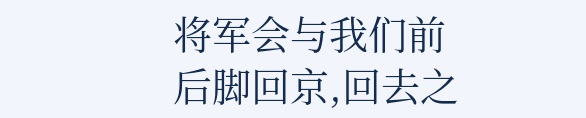将军会与我们前后脚回京,回去之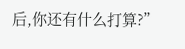后,你还有什么打算?”